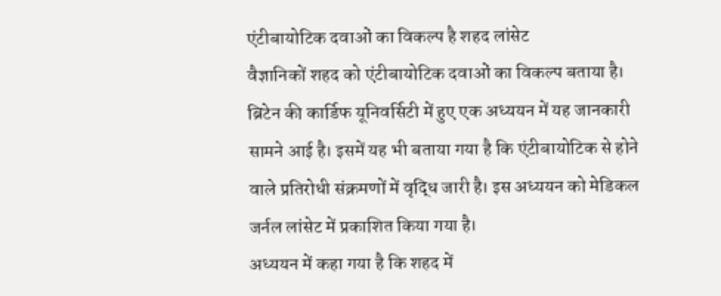एंटीबायोटिक दवाओं का विकल्प है शहद लांसेट
वैज्ञानिकों शहद को एंटीबायोटिक दवाओं का विकल्प बताया है। ब्रिटेन की कार्डिफ यूनिवर्सिटी में हुए एक अध्ययन में यह जानकारी सामने आई है। इसमें यह भी बताया गया है कि एंटीबायोटिक से होने वाले प्रतिरोधी संक्रमणों में वृद्धि जारी है। इस अध्ययन को मेडिकल जर्नल लांसेट में प्रकाशित किया गया है।
अध्ययन में कहा गया है कि शहद में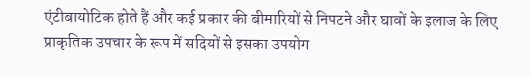एंटीबायोटिक होते हैं और कई प्रकार की बीमारियों से निपटने और घावों के इलाज के लिए प्राकृतिक उपचार के रूप में सदियों से इसका उपयोग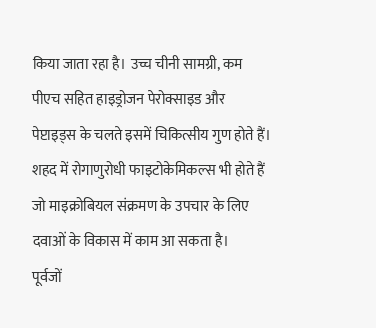किया जाता रहा है। उच्च चीनी सामग्री, कम पीएच सहित हाइड्रोजन पेरोक्साइड और पेप्टाइड्स के चलते इसमें चिकित्सीय गुण होते हैं। शहद में रोगाणुरोधी फाइटोकेमिकल्स भी होते हैं जो माइक्रोबियल संक्रमण के उपचार के लिए दवाओं के विकास में काम आ सकता है।
पूर्वजों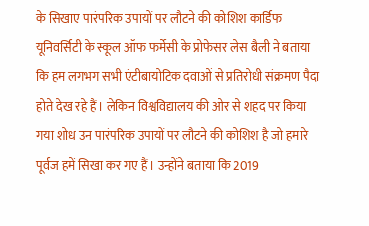के सिखाए पारंपरिक उपायों पर लौटने की कोशिश कार्डिफ यूनिवर्सिटी के स्कूल ऑफ फर्मेसी के प्रोफेसर लेस बैली ने बताया कि हम लगभग सभी एंटीबायोटिक दवाओं से प्रतिरोधी संक्रमण पैदा होते देख रहे हैं। लेकिन विश्वविद्यालय की ओर से शहद पर किया गया शोध उन पारंपरिक उपायों पर लौटने की कोशिश है जो हमारे पूर्वज हमें सिखा कर गए हैं। उन्होंने बताया कि 2019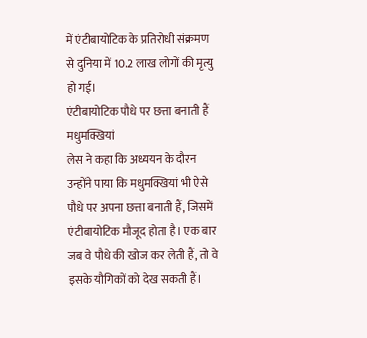में एंटीबायोटिक के प्रतिरोधी संक्रमण से दुनिया में 10.2 लाख लोगों की मृत्यु हो गई।
एंटीबायोटिक पौधे पर छत्ता बनाती हैं मधुमक्खियां
लेस ने कहा कि अध्ययन के दौरन उन्होंने पाया कि मधुमक्खियां भी ऐसे पौधे पर अपना छत्ता बनाती हैं, जिसमें एंटीबायोटिक मौजूद होता है। एक बार जब वे पौधे की खोज कर लेती हैं, तो वे इसके यौगिकों को देख सकती हैं।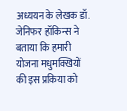अध्ययन के लेखक डॉ. जेनिफर हॉकिन्स ने बताया कि हमारी योजना मधुमक्खियों की इस प्रकिया को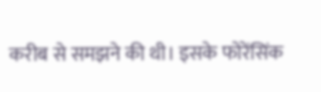करीब से समझने की थी। इसके फोरेंसिंक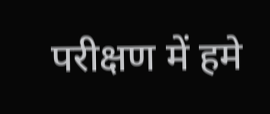परीक्षण में हमे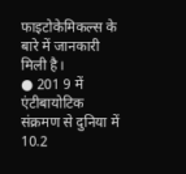फाइटोकेमिकल्स के बारे में जानकारी मिली है।
● 201 9 में एंटीबायोटिक संक्रमण से दुनिया में 10.2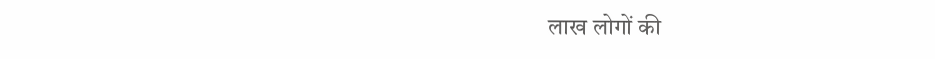लाख लोगों की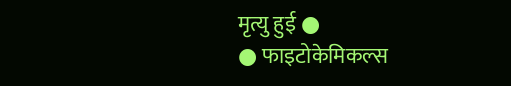मृत्यु हुई ●
● फाइटोकेमिकल्स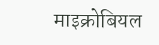माइक्रोबियल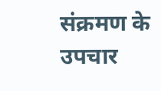संक्रमण के उपचार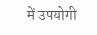में उपयोगी